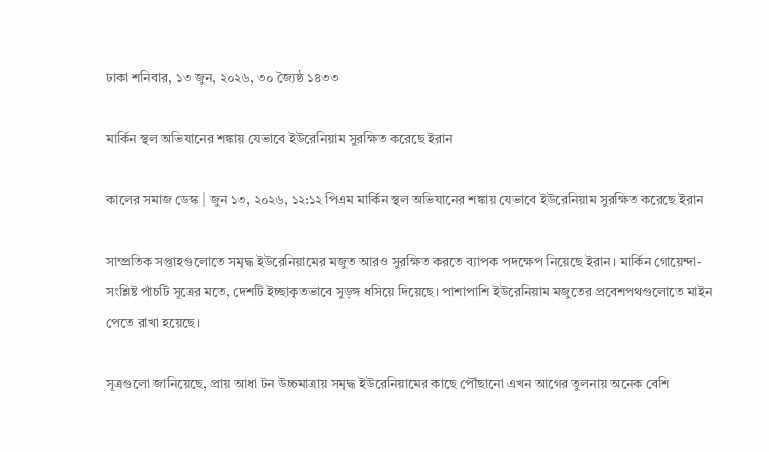ঢাকা শনিবার, ১৩ জুন, ২০২৬, ৩০ জ্যৈষ্ঠ ১৪৩৩

মার্কিন স্থল অভিযানের শঙ্কায় যেভাবে ইউরেনিয়াম সুরক্ষিত করেছে ইরান

কালের সমাজ ডেস্ক | জুন ১৩, ২০২৬, ১২:১২ পিএম মার্কিন স্থল অভিযানের শঙ্কায় যেভাবে ইউরেনিয়াম সুরক্ষিত করেছে ইরান

সাম্প্রতিক সপ্তাহগুলোতে সমৃদ্ধ ইউরেনিয়ামের মজুত আরও সুরক্ষিত করতে ব্যাপক পদক্ষেপ নিয়েছে ইরান। মার্কিন গোয়েন্দা-সংশ্লিষ্ট পাঁচটি সূত্রের মতে, দেশটি ইচ্ছাকৃতভাবে সুড়ঙ্গ ধসিয়ে দিয়েছে। পাশাপাশি ইউরেনিয়াম মজুতের প্রবেশপথগুলোতে মাইন পেতে রাখা হয়েছে।

সূত্রগুলো জানিয়েছে, প্রায় আধা টন উচ্চমাত্রায় সমৃদ্ধ ইউরেনিয়ামের কাছে পৌঁছানো এখন আগের তুলনায় অনেক বেশি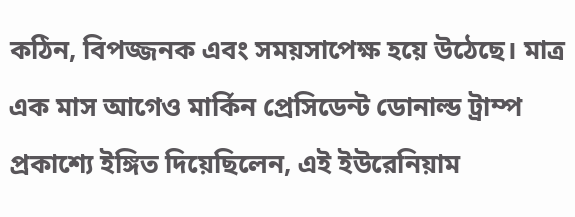কঠিন, বিপজ্জনক এবং সময়সাপেক্ষ হয়ে উঠেছে। মাত্র এক মাস আগেও মার্কিন প্রেসিডেন্ট ডোনাল্ড ট্রাম্প প্রকাশ্যে ইঙ্গিত দিয়েছিলেন, এই ইউরেনিয়াম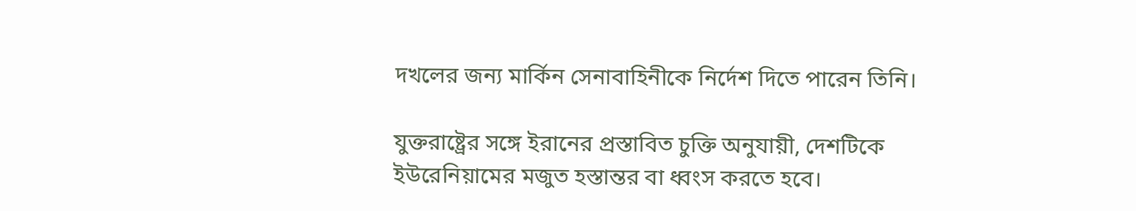দখলের জন্য মার্কিন সেনাবাহিনীকে নির্দেশ দিতে পারেন তিনি।

যুক্তরাষ্ট্রের সঙ্গে ইরানের প্রস্তাবিত চুক্তি অনুযায়ী, দেশটিকে ইউরেনিয়ামের মজুত হস্তান্তর বা ধ্বংস করতে হবে।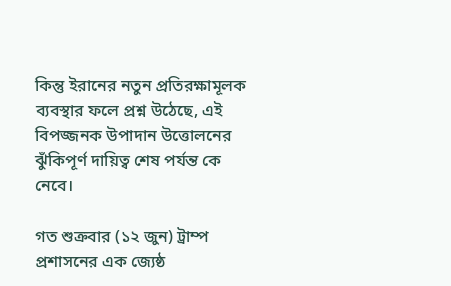কিন্তু ইরানের নতুন প্রতিরক্ষামূলক ব্যবস্থার ফলে প্রশ্ন উঠেছে, এই বিপজ্জনক উপাদান উত্তোলনের ঝুঁকিপূর্ণ দায়িত্ব শেষ পর্যন্ত কে নেবে।

গত শুক্রবার (১২ জুন) ট্রাম্প প্রশাসনের এক জ্যেষ্ঠ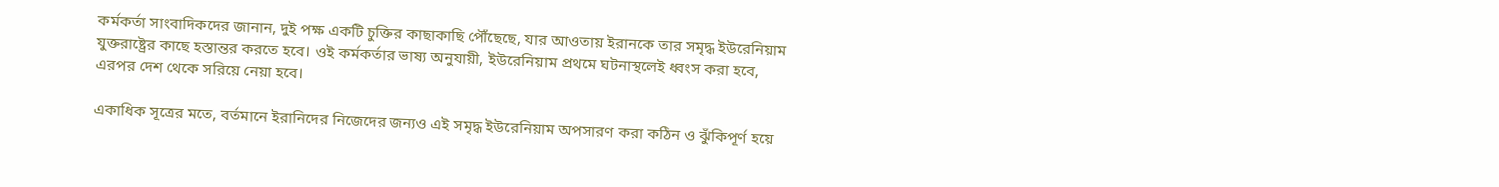কর্মকর্তা সাংবাদিকদের জানান, দুই পক্ষ একটি চুক্তির কাছাকাছি পৌঁছেছে, যার আওতায় ইরানকে তার সমৃদ্ধ ইউরেনিয়াম যুক্তরাষ্ট্রের কাছে হস্তান্তর করতে হবে। ওই কর্মকর্তার ভাষ্য অনুযায়ী, ইউরেনিয়াম প্রথমে ঘটনাস্থলেই ধ্বংস করা হবে, এরপর দেশ থেকে সরিয়ে নেয়া হবে।

একাধিক সূত্রের মতে, বর্তমানে ইরানিদের নিজেদের জন্যও এই সমৃদ্ধ ইউরেনিয়াম অপসারণ করা কঠিন ও ঝুঁকিপূর্ণ হয়ে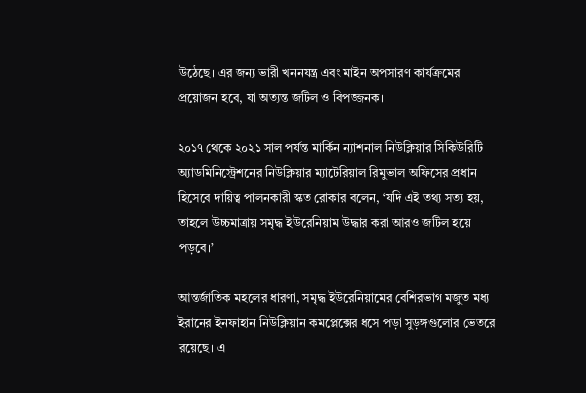উঠেছে। এর জন্য ভারী খননযন্ত্র এবং মাইন অপসারণ কার্যক্রমের প্রয়োজন হবে, যা অত্যন্ত জটিল ও বিপজ্জনক।

২০১৭ থেকে ২০২১ সাল পর্যন্ত মার্কিন ন্যাশনাল নিউক্লিয়ার সিকিউরিটি অ্যাডমিনিস্ট্রেশনের নিউক্লিয়ার ম্যাটেরিয়াল রিমুভাল অফিসের প্রধান হিসেবে দায়িত্ব পালনকারী স্কত রোকার বলেন, ‘যদি এই তথ্য সত্য হয়, তাহলে উচ্চমাত্রায় সমৃদ্ধ ইউরেনিয়াম উদ্ধার করা আরও জটিল হয়ে পড়বে।’

আন্তর্জাতিক মহলের ধারণা, সমৃদ্ধ ইউরেনিয়ামের বেশিরভাগ মজুত মধ্য ইরানের ইনফাহান নিউক্লিয়ান কমপ্লেক্সের ধসে পড়া সুড়ঙ্গগুলোর ভেতরে রয়েছে। এ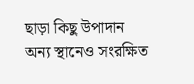ছাড়া কিছু উপাদান অন্য স্থানেও সংরক্ষিত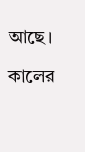আছে।

কালের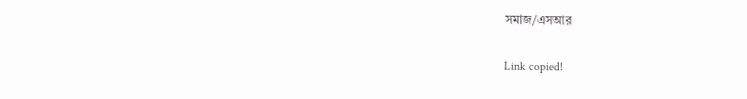সমাজ/এসআর

Link copied!